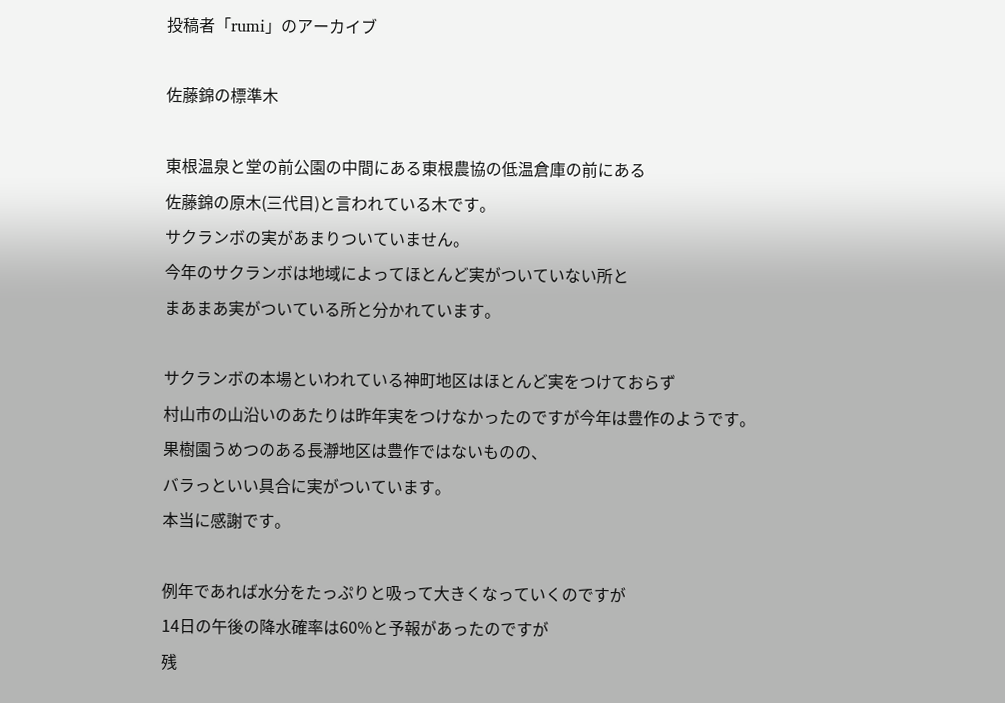投稿者「rumi」のアーカイブ

佐藤錦の標準木

東根温泉と堂の前公園の中間にある東根農協の低温倉庫の前にある
佐藤錦の原木(三代目)と言われている木です。
サクランボの実があまりついていません。
今年のサクランボは地域によってほとんど実がついていない所と
まあまあ実がついている所と分かれています。

サクランボの本場といわれている神町地区はほとんど実をつけておらず
村山市の山沿いのあたりは昨年実をつけなかったのですが今年は豊作のようです。
果樹園うめつのある長瀞地区は豊作ではないものの、
バラっといい具合に実がついています。
本当に感謝です。

例年であれば水分をたっぷりと吸って大きくなっていくのですが
14日の午後の降水確率は60%と予報があったのですが
残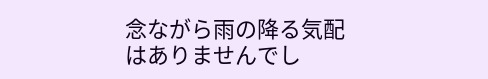念ながら雨の降る気配はありませんでし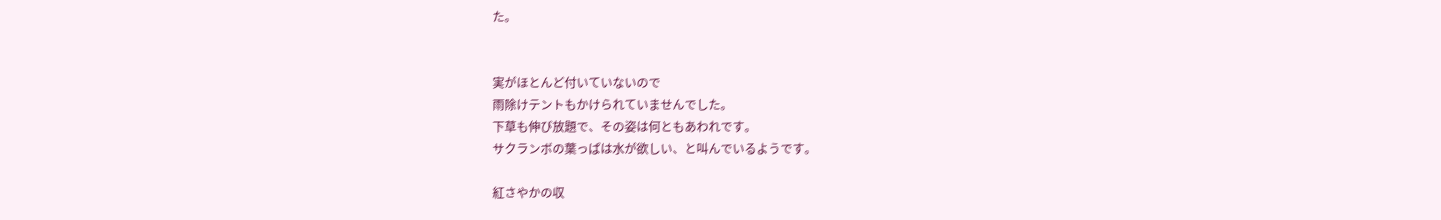た。


実がほとんど付いていないので
雨除けテントもかけられていませんでした。
下草も伸び放題で、その姿は何ともあわれです。
サクランボの葉っぱは水が欲しい、と叫んでいるようです。

紅さやかの収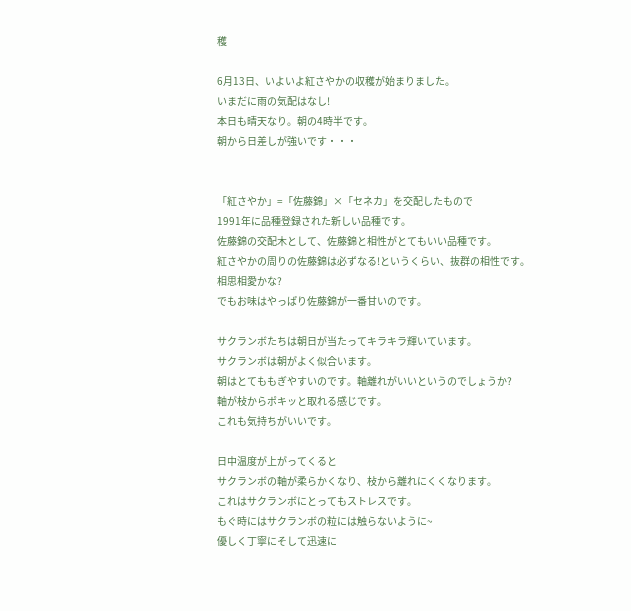穫

6月13日、いよいよ紅さやかの収穫が始まりました。
いまだに雨の気配はなし!
本日も晴天なり。朝の4時半です。
朝から日差しが強いです・・・


「紅さやか」=「佐藤錦」×「セネカ」を交配したもので
1991年に品種登録された新しい品種です。
佐藤錦の交配木として、佐藤錦と相性がとてもいい品種です。
紅さやかの周りの佐藤錦は必ずなる!というくらい、抜群の相性です。
相思相愛かな?
でもお味はやっぱり佐藤錦が一番甘いのです。

サクランボたちは朝日が当たってキラキラ輝いています。
サクランボは朝がよく似合います。
朝はとてももぎやすいのです。軸離れがいいというのでしょうか?
軸が枝からポキッと取れる感じです。
これも気持ちがいいです。

日中温度が上がってくると
サクランボの軸が柔らかくなり、枝から離れにくくなります。
これはサクランボにとってもストレスです。
もぐ時にはサクランボの粒には触らないように~
優しく丁寧にそして迅速に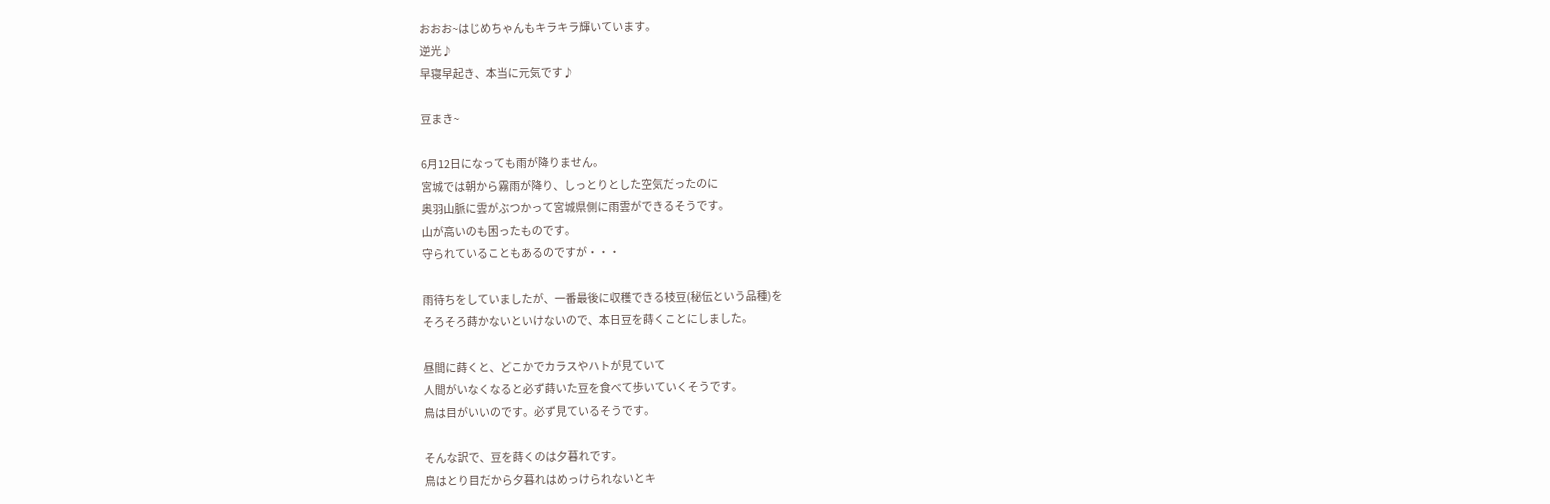おおお~はじめちゃんもキラキラ輝いています。
逆光♪
早寝早起き、本当に元気です♪

豆まき~

6月12日になっても雨が降りません。
宮城では朝から霧雨が降り、しっとりとした空気だったのに
奥羽山脈に雲がぶつかって宮城県側に雨雲ができるそうです。
山が高いのも困ったものです。
守られていることもあるのですが・・・

雨待ちをしていましたが、一番最後に収穫できる枝豆(秘伝という品種)を
そろそろ蒔かないといけないので、本日豆を蒔くことにしました。

昼間に蒔くと、どこかでカラスやハトが見ていて
人間がいなくなると必ず蒔いた豆を食べて歩いていくそうです。
鳥は目がいいのです。必ず見ているそうです。

そんな訳で、豆を蒔くのは夕暮れです。
鳥はとり目だから夕暮れはめっけられないとキ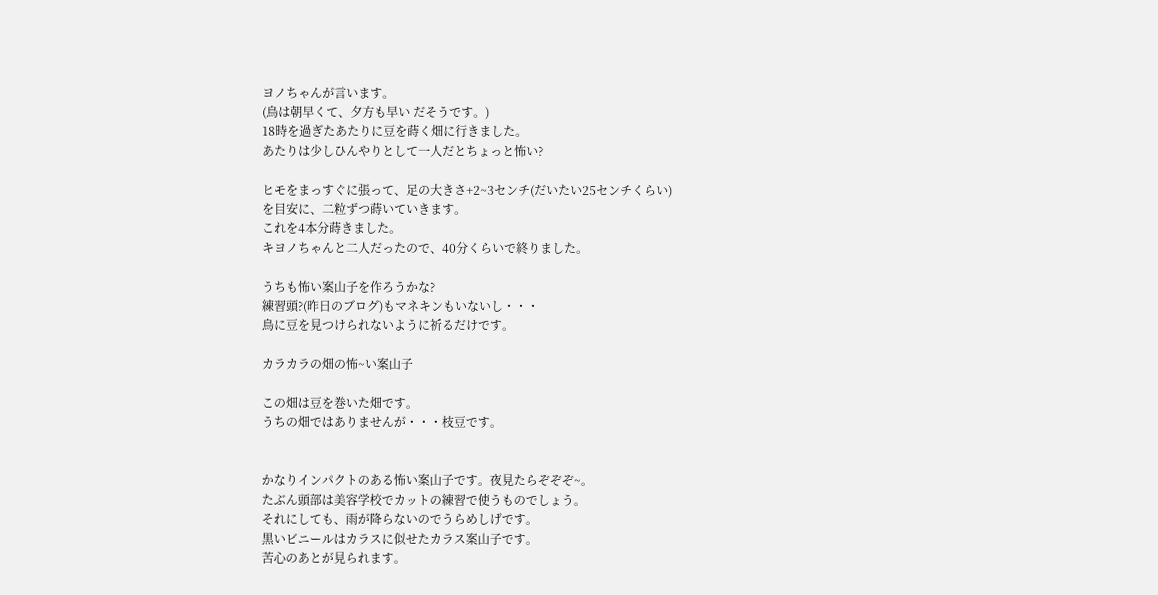ヨノちゃんが言います。
(鳥は朝早くて、夕方も早い だそうです。)
18時を過ぎたあたりに豆を蒔く畑に行きました。
あたりは少しひんやりとして一人だとちょっと怖い?

ヒモをまっすぐに張って、足の大きさ+2~3センチ(だいたい25センチくらい)
を目安に、二粒ずつ蒔いていきます。
これを4本分蒔きました。
キヨノちゃんと二人だったので、40分くらいで終りました。

うちも怖い案山子を作ろうかな?
練習頭?(昨日のブログ)もマネキンもいないし・・・
鳥に豆を見つけられないように祈るだけです。

カラカラの畑の怖~い案山子

この畑は豆を巻いた畑です。
うちの畑ではありませんが・・・枝豆です。


かなりインパクトのある怖い案山子です。夜見たらぞぞぞ~。
たぶん頭部は美容学校でカットの練習で使うものでしょう。
それにしても、雨が降らないのでうらめしげです。
黒いビニールはカラスに似せたカラス案山子です。
苦心のあとが見られます。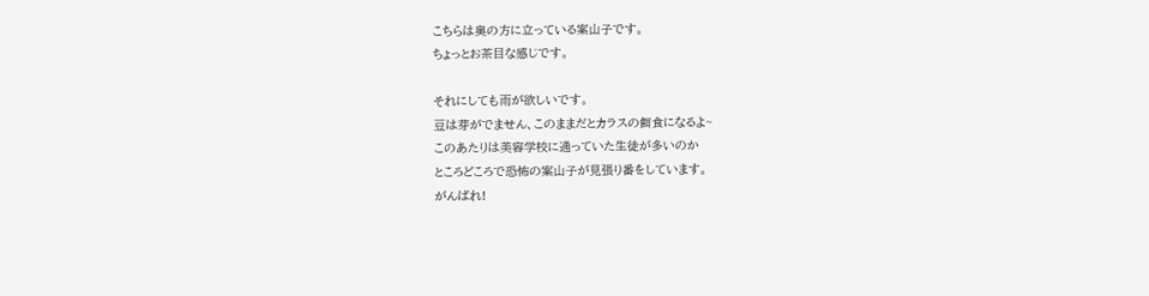こちらは奥の方に立っている案山子です。
ちょっとお茶目な感じです。

それにしても雨が欲しいです。
豆は芽がでません、このままだとカラスの餌食になるよ~
このあたりは美容学校に通っていた生徒が多いのか
ところどころで恐怖の案山子が見張り番をしています。
がんばれ!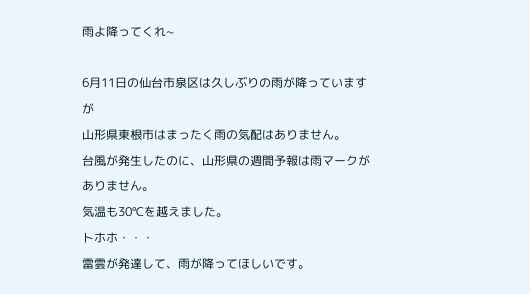雨よ降ってくれ~

6月11日の仙台市泉区は久しぶりの雨が降っていますが
山形県東根市はまったく雨の気配はありません。
台風が発生したのに、山形県の週間予報は雨マークがありません。
気温も30℃を越えました。
トホホ・・・
雷雲が発達して、雨が降ってほしいです。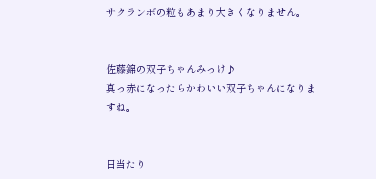サクランボの粒もあまり大きくなりません。


佐藤錦の双子ちゃんみっけ♪
真っ赤になったらかわいい双子ちゃんになりますね。


日当たり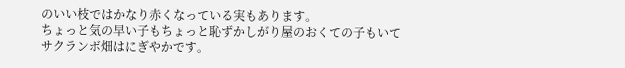のいい枝ではかなり赤くなっている実もあります。
ちょっと気の早い子もちょっと恥ずかしがり屋のおくての子もいて
サクランボ畑はにぎやかです。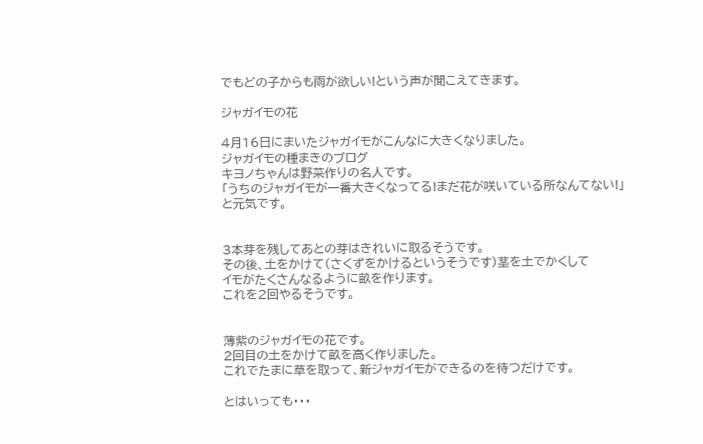でもどの子からも雨が欲しい!という声が聞こえてきます。

ジャガイモの花

4月16日にまいたジャガイモがこんなに大きくなりました。
ジャガイモの種まきのブログ
キヨノちゃんは野菜作りの名人です。
「うちのジャガイモが一番大きくなってる!まだ花が咲いている所なんてない!」
と元気です。


3本芽を残してあとの芽はきれいに取るそうです。
その後、土をかけて(さくずをかけるというそうです)茎を土でかくして
イモがたくさんなるように畝を作ります。
これを2回やるそうです。


薄紫のジャガイモの花です。
2回目の土をかけて畝を高く作りました。
これでたまに草を取って、新ジャガイモができるのを待つだけです。

とはいっても・・・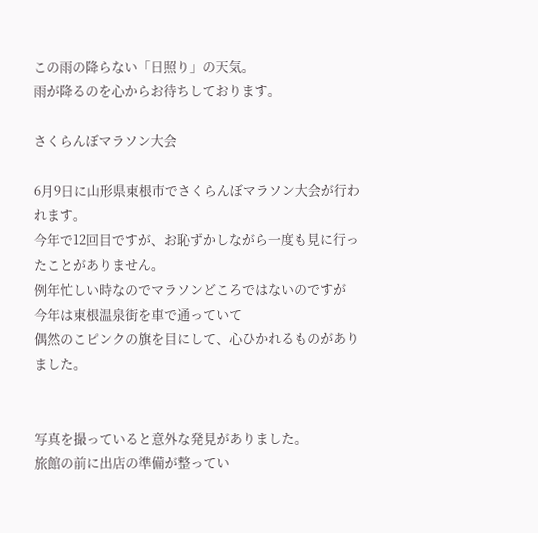この雨の降らない「日照り」の天気。
雨が降るのを心からお待ちしております。

さくらんぼマラソン大会

6月9日に山形県東根市でさくらんぼマラソン大会が行われます。
今年で12回目ですが、お恥ずかしながら一度も見に行ったことがありません。
例年忙しい時なのでマラソンどころではないのですが
今年は東根温泉街を車で通っていて
偶然のこピンクの旗を目にして、心ひかれるものがありました。


写真を撮っていると意外な発見がありました。
旅館の前に出店の準備が整ってい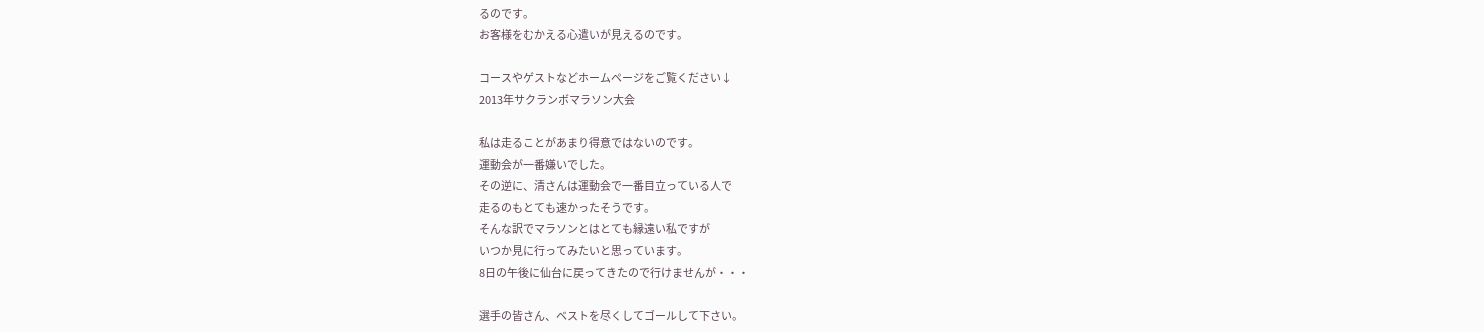るのです。
お客様をむかえる心遣いが見えるのです。

コースやゲストなどホームページをご覧ください↓
2013年サクランボマラソン大会

私は走ることがあまり得意ではないのです。
運動会が一番嫌いでした。
その逆に、清さんは運動会で一番目立っている人で
走るのもとても速かったそうです。
そんな訳でマラソンとはとても縁遠い私ですが
いつか見に行ってみたいと思っています。
8日の午後に仙台に戻ってきたので行けませんが・・・

選手の皆さん、ベストを尽くしてゴールして下さい。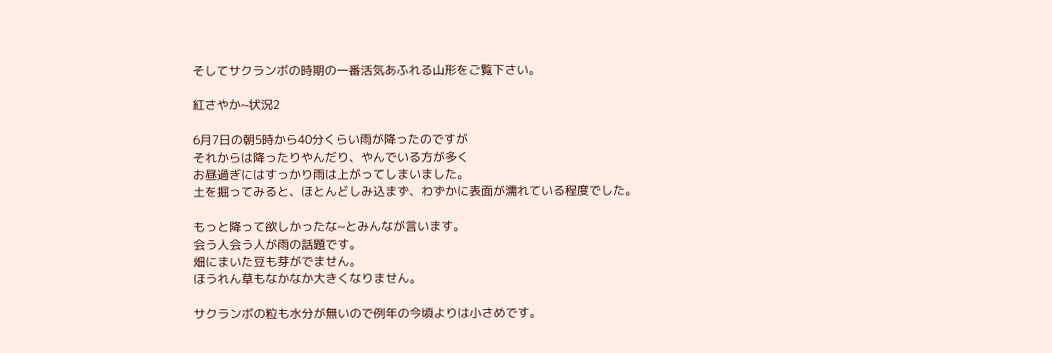そしてサクランボの時期の一番活気あふれる山形をご覧下さい。

紅さやか~状況2

6月7日の朝5時から40分くらい雨が降ったのですが
それからは降ったりやんだり、やんでいる方が多く
お昼過ぎにはすっかり雨は上がってしまいました。
土を掘ってみると、ほとんどしみ込まず、わずかに表面が濡れている程度でした。

もっと降って欲しかったな~とみんなが言います。
会う人会う人が雨の話題です。
畑にまいた豆も芽がでません。
ほうれん草もなかなか大きくなりません。

サクランボの粒も水分が無いので例年の今頃よりは小さめです。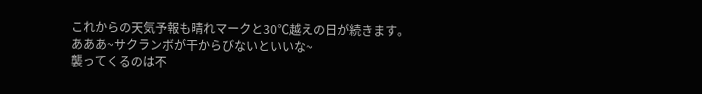これからの天気予報も晴れマークと30℃越えの日が続きます。
あああ~サクランボが干からびないといいな~
襲ってくるのは不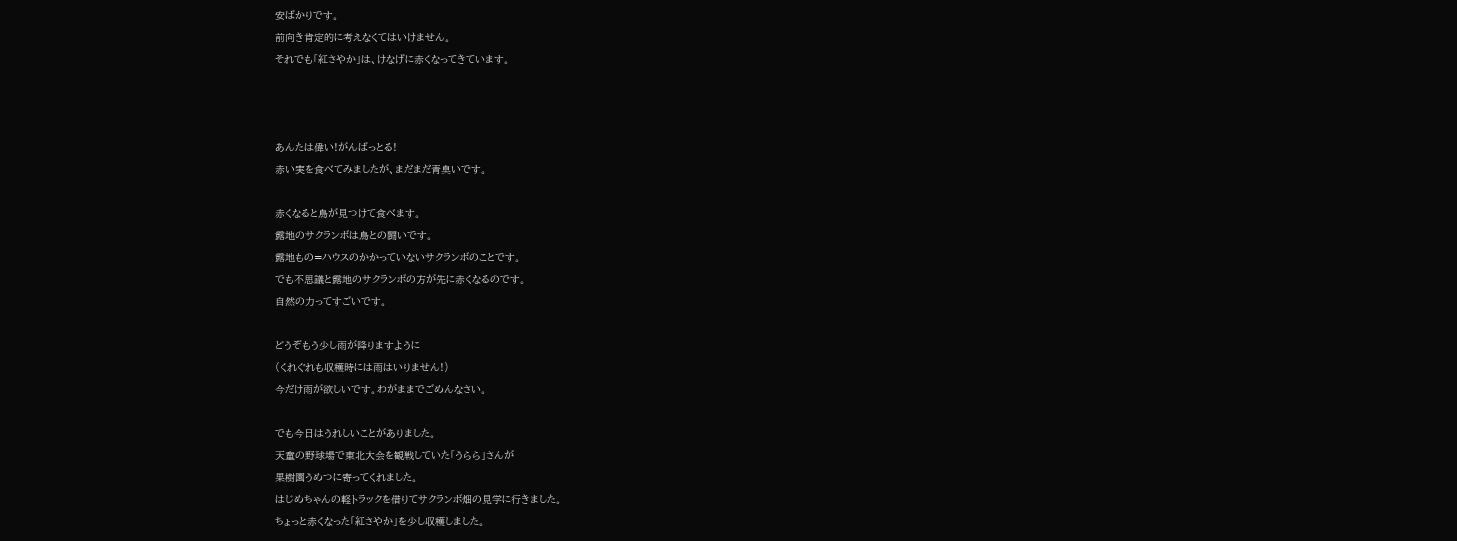安ばかりです。
前向き肯定的に考えなくてはいけません。
それでも「紅さやか」は、けなげに赤くなってきています。



あんたは偉い!がんばっとる!
赤い実を食べてみましたが、まだまだ青臭いです。

赤くなると鳥が見つけて食べます。
露地のサクランボは鳥との闘いです。
露地もの=ハウスのかかっていないサクランボのことです。
でも不思議と露地のサクランボの方が先に赤くなるのです。
自然の力ってすごいです。

どうぞもう少し雨が降りますように
(くれぐれも収穫時には雨はいりません!)
今だけ雨が欲しいです。わがままでごめんなさい。

でも今日はうれしいことがありました。
天童の野球場で東北大会を観戦していた「うらら」さんが
果樹園うめつに寄ってくれました。
はじめちゃんの軽トラックを借りてサクランボ畑の見学に行きました。
ちょっと赤くなった「紅さやか」を少し収穫しました。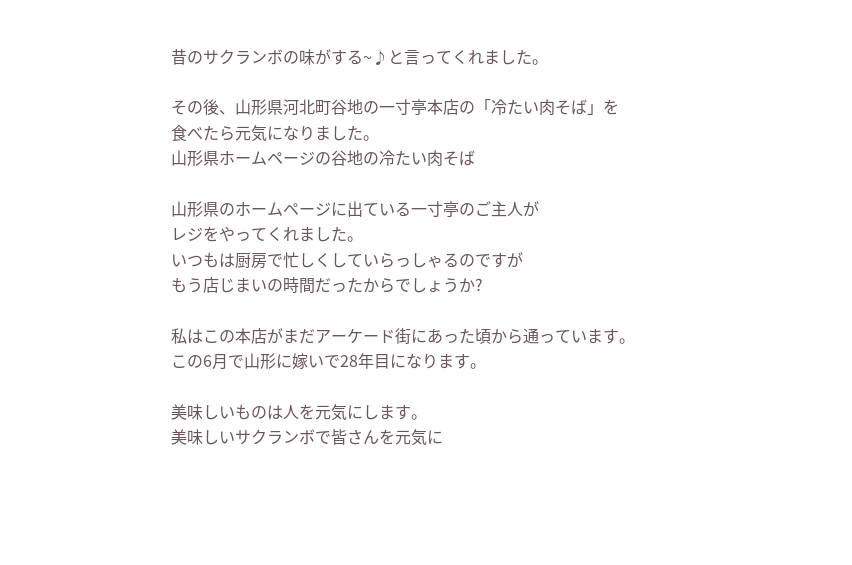昔のサクランボの味がする~♪と言ってくれました。

その後、山形県河北町谷地の一寸亭本店の「冷たい肉そば」を
食べたら元気になりました。
山形県ホームページの谷地の冷たい肉そば

山形県のホームページに出ている一寸亭のご主人が
レジをやってくれました。
いつもは厨房で忙しくしていらっしゃるのですが
もう店じまいの時間だったからでしょうか?

私はこの本店がまだアーケード街にあった頃から通っています。
この6月で山形に嫁いで28年目になります。

美味しいものは人を元気にします。
美味しいサクランボで皆さんを元気に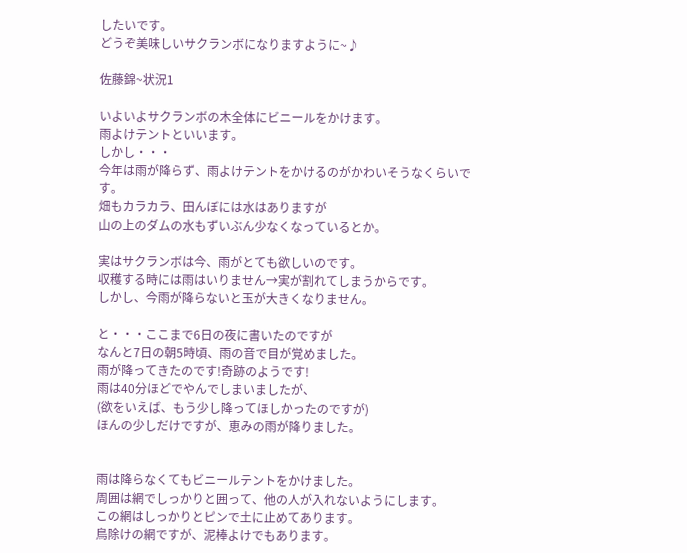したいです。
どうぞ美味しいサクランボになりますように~♪

佐藤錦~状況1

いよいよサクランボの木全体にビニールをかけます。
雨よけテントといいます。
しかし・・・
今年は雨が降らず、雨よけテントをかけるのがかわいそうなくらいです。
畑もカラカラ、田んぼには水はありますが
山の上のダムの水もずいぶん少なくなっているとか。

実はサクランボは今、雨がとても欲しいのです。
収穫する時には雨はいりません→実が割れてしまうからです。
しかし、今雨が降らないと玉が大きくなりません。

と・・・ここまで6日の夜に書いたのですが
なんと7日の朝5時頃、雨の音で目が覚めました。
雨が降ってきたのです!奇跡のようです!
雨は40分ほどでやんでしまいましたが、
(欲をいえば、もう少し降ってほしかったのですが)
ほんの少しだけですが、恵みの雨が降りました。


雨は降らなくてもビニールテントをかけました。
周囲は網でしっかりと囲って、他の人が入れないようにします。
この網はしっかりとピンで土に止めてあります。
鳥除けの網ですが、泥棒よけでもあります。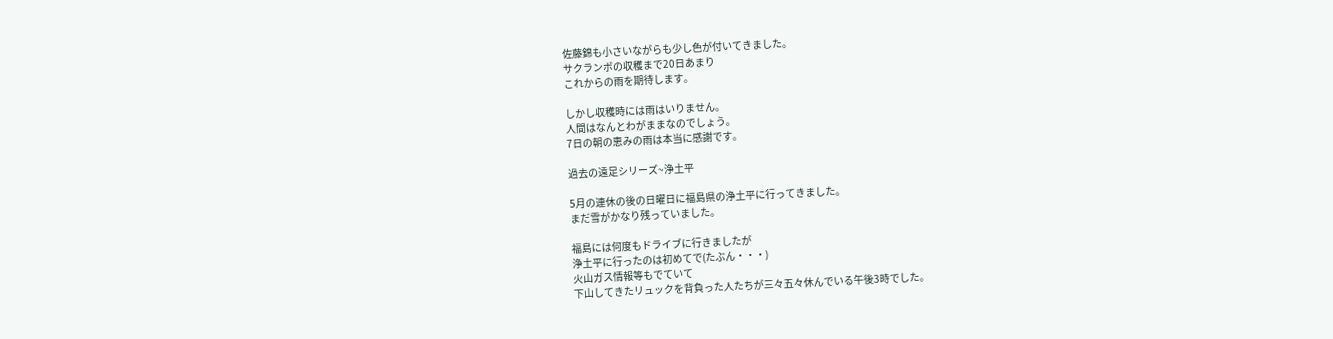佐藤錦も小さいながらも少し色が付いてきました。
サクランボの収穫まで20日あまり
これからの雨を期待します。

しかし収穫時には雨はいりません。
人間はなんとわがままなのでしょう。
7日の朝の恵みの雨は本当に感謝です。

過去の遠足シリーズ~浄土平

5月の連休の後の日曜日に福島県の浄土平に行ってきました。
まだ雪がかなり残っていました。

福島には何度もドライブに行きましたが
浄土平に行ったのは初めてで(たぶん・・・)
火山ガス情報等もでていて
下山してきたリュックを背負った人たちが三々五々休んでいる午後3時でした。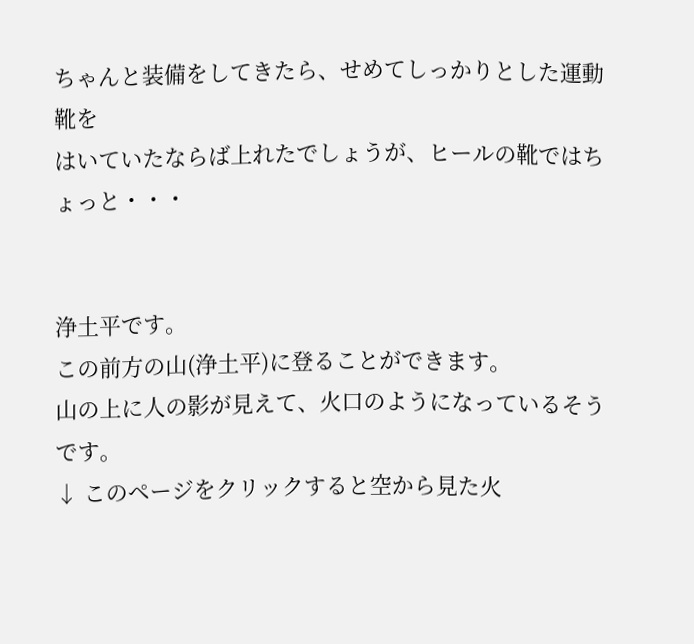ちゃんと装備をしてきたら、せめてしっかりとした運動靴を
はいていたならば上れたでしょうが、ヒールの靴ではちょっと・・・


浄土平です。
この前方の山(浄土平)に登ることができます。
山の上に人の影が見えて、火口のようになっているそうです。
↓ このページをクリックすると空から見た火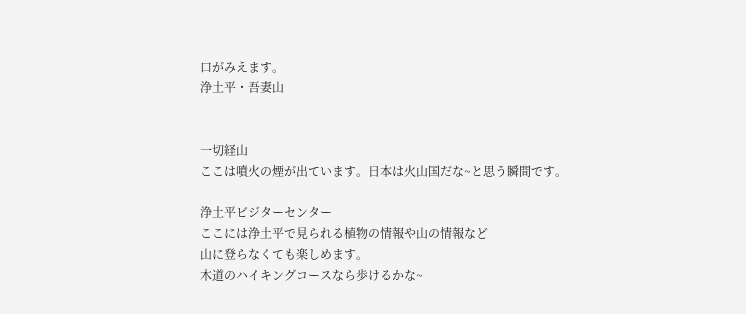口がみえます。
浄土平・吾妻山


一切経山
ここは噴火の煙が出ています。日本は火山国だな~と思う瞬間です。

浄土平ビジターセンター
ここには浄土平で見られる植物の情報や山の情報など
山に登らなくても楽しめます。
木道のハイキングコースなら歩けるかな~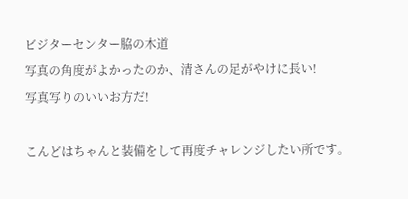ビジターセンター脇の木道
写真の角度がよかったのか、清さんの足がやけに長い!
写真写りのいいお方だ!

こんどはちゃんと装備をして再度チャレンジしたい所です。